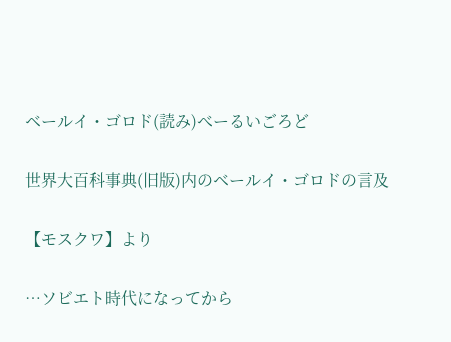ベールイ・ゴロド(読み)べーるいごろど

世界大百科事典(旧版)内のベールイ・ゴロドの言及

【モスクワ】より

…ソビエト時代になってから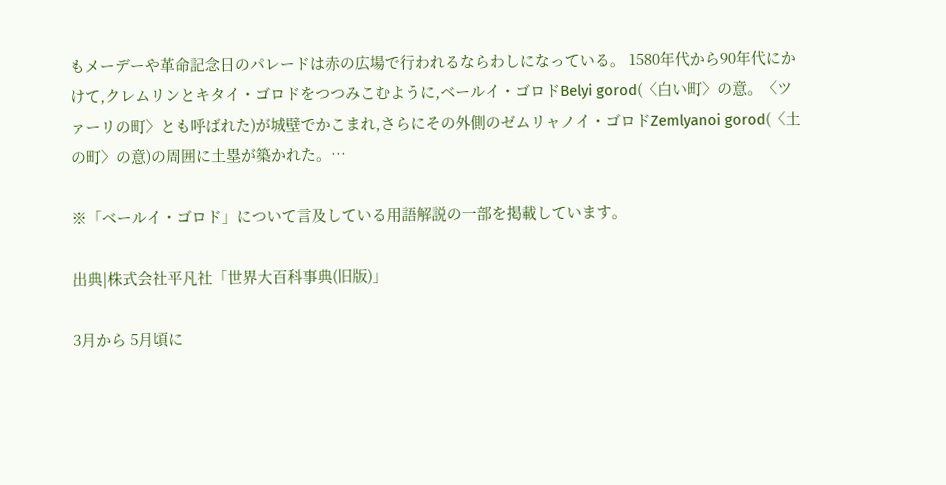もメーデーや革命記念日のパレードは赤の広場で行われるならわしになっている。 1580年代から90年代にかけて,クレムリンとキタイ・ゴロドをつつみこむように,ベールイ・ゴロドBelyi gorod(〈白い町〉の意。〈ツァーリの町〉とも呼ばれた)が城壁でかこまれ,さらにその外側のゼムリャノイ・ゴロドZemlyanoi gorod(〈土の町〉の意)の周囲に土塁が築かれた。…

※「ベールイ・ゴロド」について言及している用語解説の一部を掲載しています。

出典|株式会社平凡社「世界大百科事典(旧版)」

3月から 5月頃に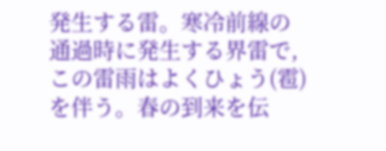発生する雷。寒冷前線の通過時に発生する界雷で,この雷雨はよくひょう(雹)を伴う。春の到来を伝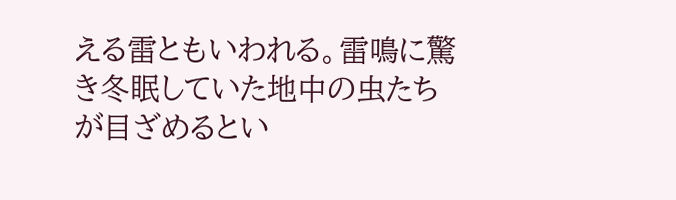える雷ともいわれる。雷鳴に驚き冬眠していた地中の虫たちが目ざめるとい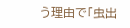う理由で「虫出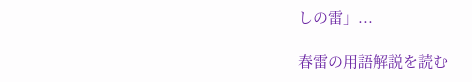しの雷」...

春雷の用語解説を読む